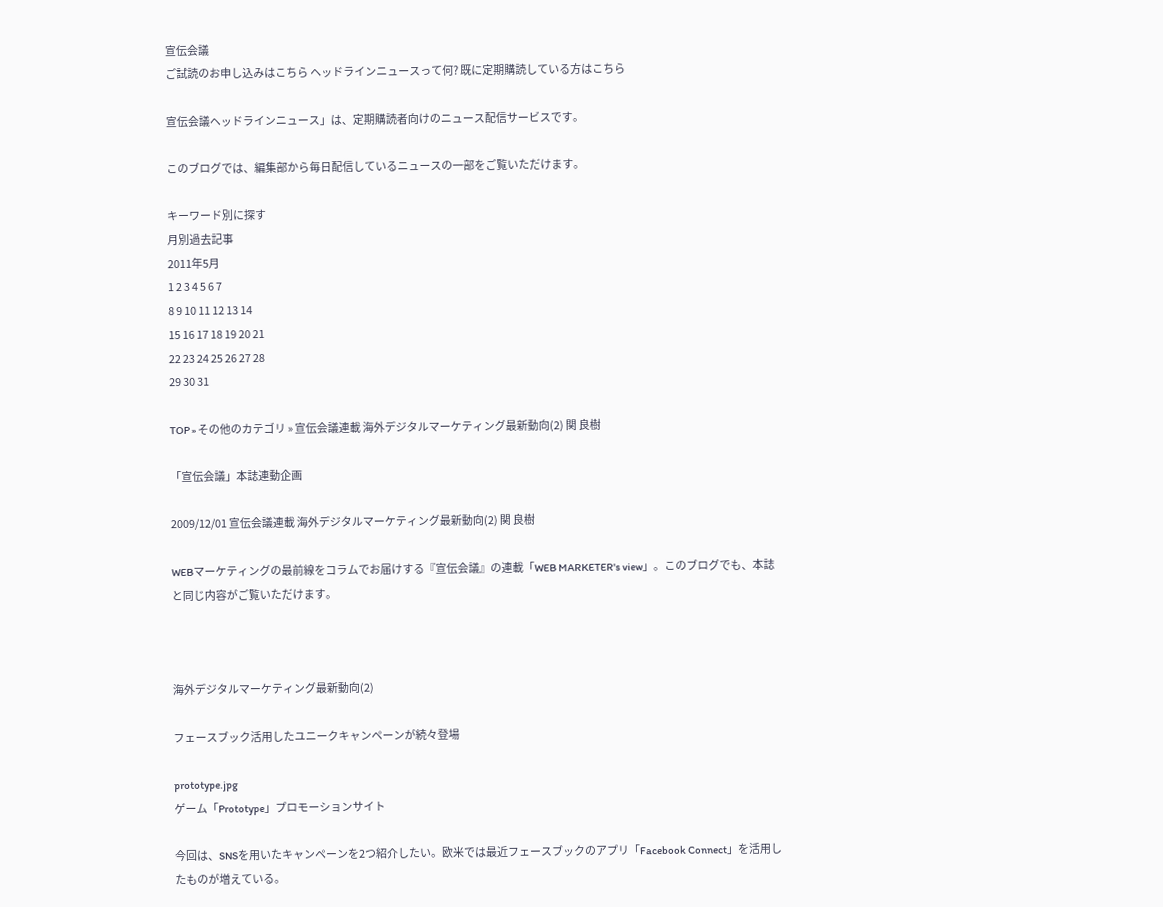宣伝会議
ご試読のお申し込みはこちら ヘッドラインニュースって何? 既に定期購読している方はこちら

宣伝会議ヘッドラインニュース」は、定期購読者向けのニュース配信サービスです。

このブログでは、編集部から毎日配信しているニュースの一部をご覧いただけます。

キーワード別に探す
月別過去記事
2011年5月
1 2 3 4 5 6 7
8 9 10 11 12 13 14
15 16 17 18 19 20 21
22 23 24 25 26 27 28
29 30 31

TOP » その他のカテゴリ » 宣伝会議連載 海外デジタルマーケティング最新動向(2) 関 良樹

「宣伝会議」本誌連動企画

2009/12/01 宣伝会議連載 海外デジタルマーケティング最新動向(2) 関 良樹

WEBマーケティングの最前線をコラムでお届けする『宣伝会議』の連載「WEB MARKETER's view」。このブログでも、本誌と同じ内容がご覧いただけます。



海外デジタルマーケティング最新動向(2)

フェースブック活用したユニークキャンペーンが続々登場

prototype.jpg
ゲーム「Prototype」プロモーションサイト

今回は、SNSを用いたキャンペーンを2つ紹介したい。欧米では最近フェースブックのアプリ「Facebook Connect」を活用したものが増えている。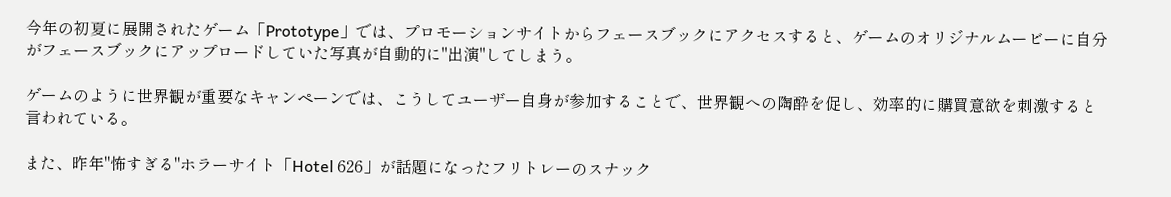今年の初夏に展開されたゲーム「Prototype」では、プロモーションサイトからフェースブックにアクセスすると、ゲームのオリジナルムービーに自分がフェースブックにアップロードしていた写真が自動的に"出演"してしまう。

ゲームのように世界観が重要なキャンペーンでは、こうしてユーザー自身が参加することで、世界観への陶酔を促し、効率的に購買意欲を刺激すると言われている。

また、昨年"怖すぎる"ホラーサイト「Hotel 626」が話題になったフリトレーのスナック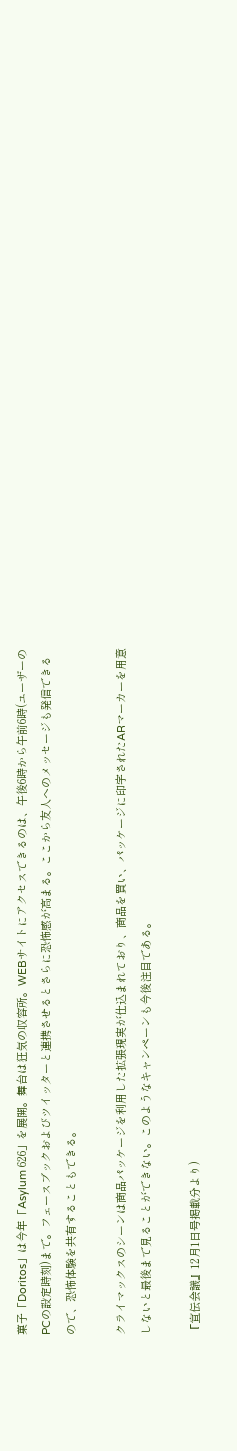菓子「Doritos」は今年「Asylum 626」を展開。舞台は狂気の収容所。WEBサイトにアクセスできるのは、午後6時から午前6時(ユーザーのPCの設定時刻)まで。フェースブックおよびツイッターと連携させるとさらに恐怖感が高まる。ここから友人へのメッセージも発信できるので、恐怖体験を共有することもできる。

クライマックスのシーンは商品パッケージを利用した拡張現実が仕込まれており、商品を買い、パッケージに印字されたARマーカーを用意しないと最後まで見ることができない。このようなキャンペーンも今後注目である。

『宣伝会議』12月1日号掲載分より)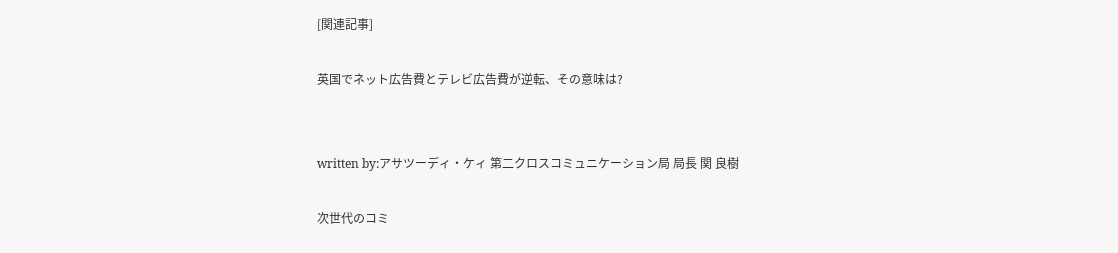[関連記事]

英国でネット広告費とテレビ広告費が逆転、その意味は?


written by:アサツーディ・ケィ 第二クロスコミュニケーション局 局長 関 良樹

次世代のコミ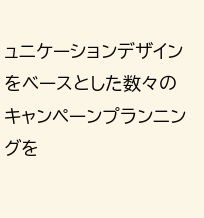ュニケーションデザインをベースとした数々のキャンペーンプランニングを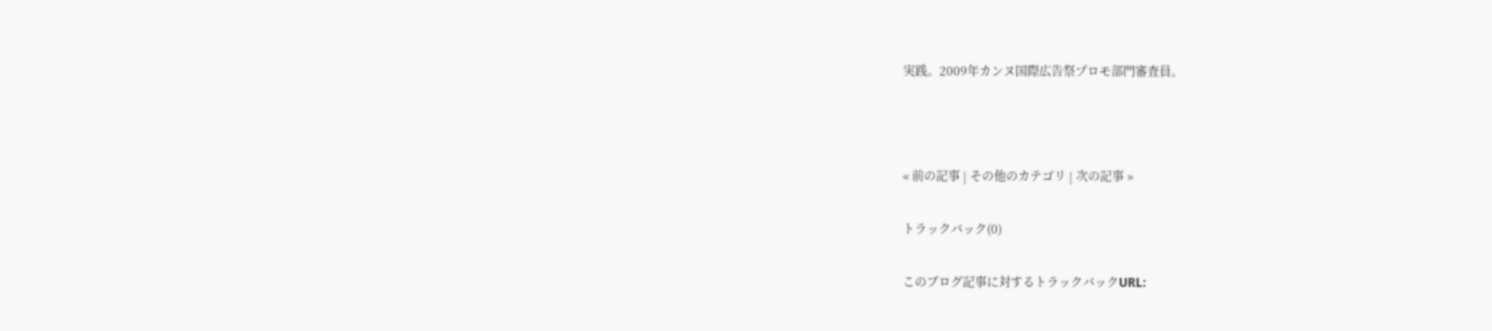実践。2009年カンヌ国際広告祭プロモ部門審査員。



« 前の記事 | その他のカテゴリ | 次の記事 »

トラックバック(0)

このブログ記事に対するトラックバックURL: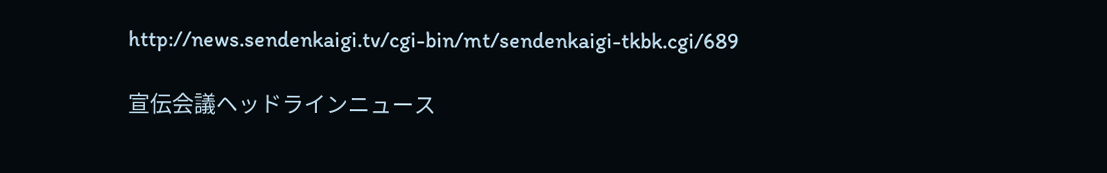http://news.sendenkaigi.tv/cgi-bin/mt/sendenkaigi-tkbk.cgi/689

宣伝会議ヘッドラインニュース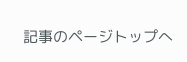記事のページトップへ